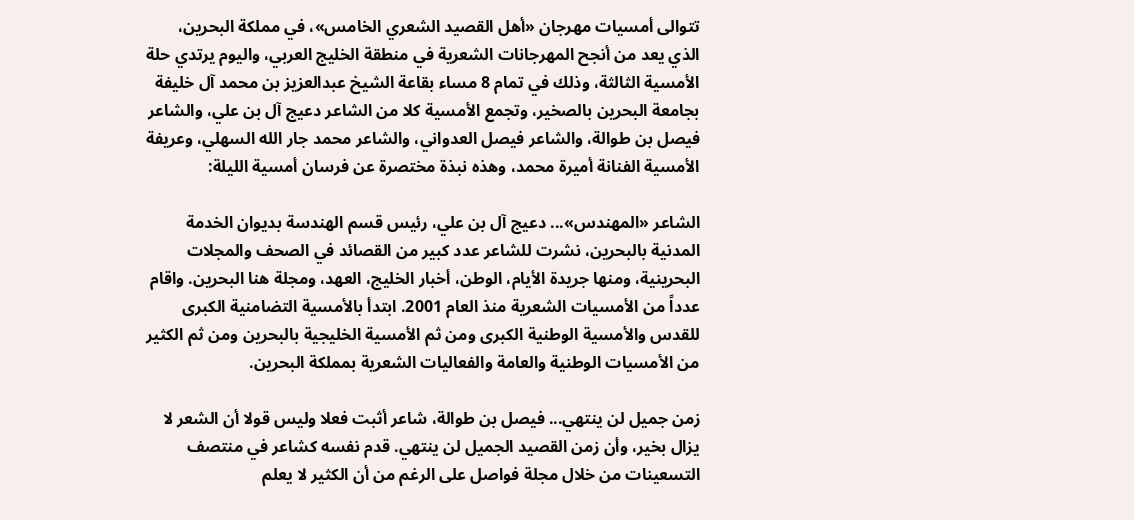تتوالى أمسيات مهرجان «أهل القصيد الشعري الخامس»، في مملكة البحرين، الذي يعد من أنجح المهرجانات الشعرية في منطقة الخليج العربي، واليوم يرتدي حلة الأمسية الثالثة، وذلك في تمام 8 مساء بقاعة الشيخ عبدالعزيز بن محمد آل خليفة بجامعة البحرين بالصخير، وتجمع الأمسية كلا من الشاعر دعيج آل بن علي، والشاعر فيصل بن طوالة، والشاعر فيصل العدواني، والشاعر محمد جار الله السهلي، وعريفة الأمسية الفنانة أميرة محمد، وهذه نبذة مختصرة عن فرسان أمسية الليلة:

الشاعر «المهندس»... دعيج آل بن علي، رئيس قسم الهندسة بديوان الخدمة المدنية بالبحرين، نشرت للشاعر عدد كبير من القصائد في الصحف والمجلات البحرينية، ومنها جريدة الأيام، الوطن، أخبار الخليج، العهد، ومجلة هنا البحرين. واقام عدداً من الأمسيات الشعرية منذ العام 2001. ابتدأ بالأمسية التضامنية الكبرى للقدس والأمسية الوطنية الكبرى ومن ثم الأمسية الخليجية بالبحرين ومن ثم الكثير من الأمسيات الوطنية والعامة والفعاليات الشعرية بمملكة البحرين.

زمن جميل لن ينتهي... فيصل بن طوالة، شاعر أثبت فعلا وليس قولا أن الشعر لا يزال بخير، وأن زمن القصيد الجميل لن ينتهي. قدم نفسه كشاعر في منتصف التسعينات من خلال مجلة فواصل على الرغم من أن الكثير لا يعلم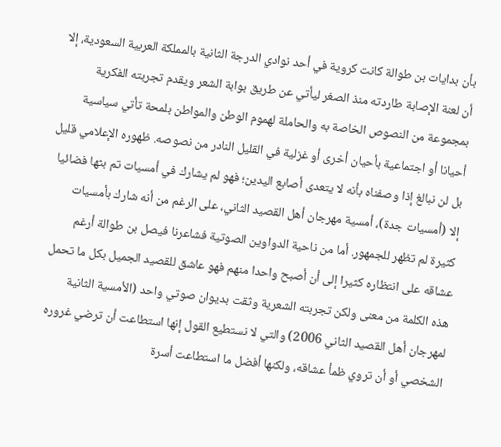بأن بدايات بن طوالة كانت كروية في أحد نوادي الدرجة الثانية بالمملكة العربية السعودية، إلا أن لعنة الإصابة طاردته منذ الصغر ليأتي عن طريق بوابة الشعر ويقدم تجربته الفكرية بمجموعة من النصوص الخاصة به والحاملة لهموم الوطن والمواطن بلمحة تأتي سياسية أحيانا أو اجتماعية بأحيان أخرى أو غزلية في القليل النادر من نصوصه. ظهوره الإعلامي قليل بل لن نبالغ إذا وصفناه بأنه لا يتعدى أصابع اليدين؛ فهو لم يشارك في أمسيات تم بثها فضائيا إلا (أمسيات جدة)، أمسية مهرجان أهل القصيد الثاني، على الرغم من أنه شارك بأمسيات كثيرة لم تظهر للجمهور. أما من ناحية الدواوين الصوتية فشاعرنا فيصل بن طوالة أرغم عشاقه على انتظاره كثيرا إلى أن أصبح واحدا منهم فهو عاشق للقصيد الجميل بكل ما تحمل هذه الكلمة من معنى ولكن تجربته الشعرية وثقت بديوان صوتي واحد (الأمسية الثانية لمهرجان أهل القصيد الثاني 2006) والتي لا نستطيع القول إنها استطاعت أن ترضي غروره الشخصي أو أن تروي ظمأ عشاقه، ولكنها أفضل ما استطاعت أسرة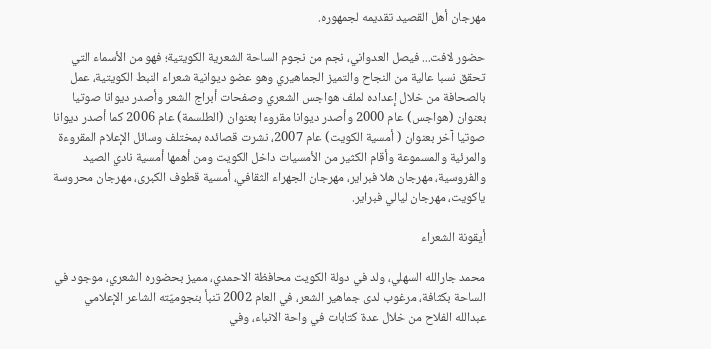مهرجان أهل القصيد تقديمه لجمهوره.

حضور لافت... فيصل العدواني، نجم من نجوم الساحة الشعرية الكويتية؛ فهو من الأسماء التي تحقق نسبا عالية من النجاح والتميز الجماهيري وهو عضو ديوانية شعراء النبط الكويتية، عمل بالصحافة من خلال إعداده لملف هواجس الشعري وصفحات أبراج الشعر وأصدر ديوانا صوتيا بعنوان (هواجس) عام 2000 وأصدر ديوانا مقروءا بعنوان (الطلسمة) عام 2006 كما أصدر ديوانا صوتيا آخر بعنوان ( أمسية الكويت) عام 2007، نشرت قصائده بمختلف وسائل الإعلام المقروءة والمرئية والمسموعة وأقام الكثير من الأمسيات داخل الكويت ومن أهمها أمسية نادي الصيد والفروسية، مهرجان هلا فبراير، مهرجان الجهراء الثقافي، أمسية قطوف الكبرى، مهرجان محروسة ياكويت، مهرجان ليالي فبراير.

أيقونة الشعراء

محمد جارالله السهلي، ولد في دولة الكويت محافظة الاحمدي، مميز بحضوره الشعري، موجود في الساحة بكثافة، مرغوب لدى جماهير الشعر، في العام 2002 تنبأ بنجوميّته الشاعر الإعلامي عبدالله الفلاح من خلال عدة كتابات في واحة الانباء، وفي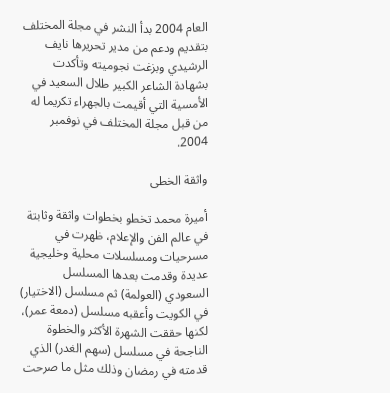العام 2004 بدأ النشر في مجلة المختلف بتقديم ودعم من مدير تحريرها نايف الرشيدي وبزغت نجوميته وتأكدت بشهادة الشاعر الكبير طلال السعيد في الأمسية التي أقيمت بالجهراء تكريما له من قبل مجلة المختلف في نوفمبر 2004.

واثقة الخطى

أميرة محمد تخطو بخطوات واثقة وثابتة في عالم الفن والإعلام، ظهرت في مسرحيات ومسلسلات محلية وخليجية عديدة وقدمت بعدها المسلسل السعودي (العولمة) ثم مسلسل (الاختيار) في الكويت وأعقبه مسلسل (دمعة عمر)، لكنها حققت الشهرة الأكثر والخطوة الناجحة في مسلسل (سهم الغدر) الذي قدمته في رمضان وذلك مثل ما صرحت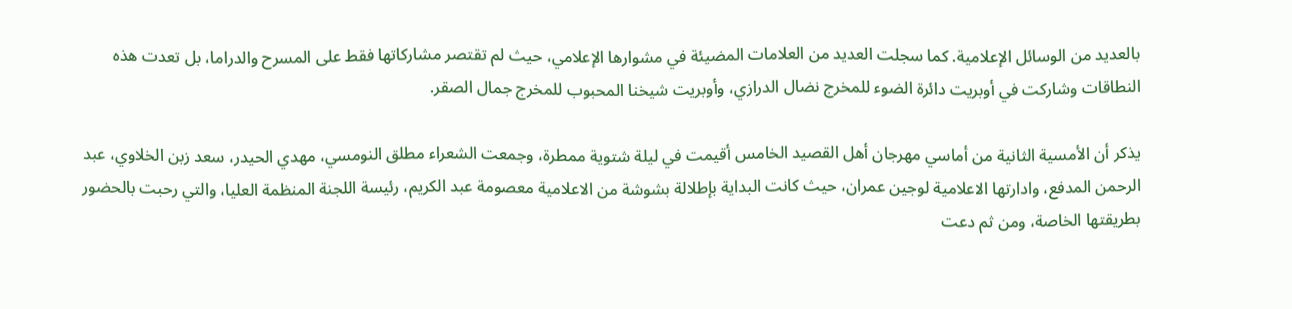بالعديد من الوسائل الإعلامية. كما سجلت العديد من العلامات المضيئة في مشوارها الإعلامي، حيث لم تقتصر مشاركاتها فقط على المسرح والدراما، بل تعدت هذه النطاقات وشاركت في أوبريت دائرة الضوء للمخرج نضال الدرازي، وأوبريت شيخنا المحبوب للمخرج جمال الصقر.

يذكر أن الأمسية الثانية من أماسي مهرجان أهل القصيد الخامس أقيمت في ليلة شتوية ممطرة، وجمعت الشعراء مطلق النومسي، مهدي الحيدر، سعد زبن الخلاوي، عبد الرحمن المدفع، وادارتها الاعلامية لوجين عمران، حيث كانت البداية بإطلالة بشوشة من الاعلامية معصومة عبد الكريم، رئيسة اللجنة المنظمة العليا، والتي رحبت بالحضور بطريقتها الخاصة، ومن ثم دعت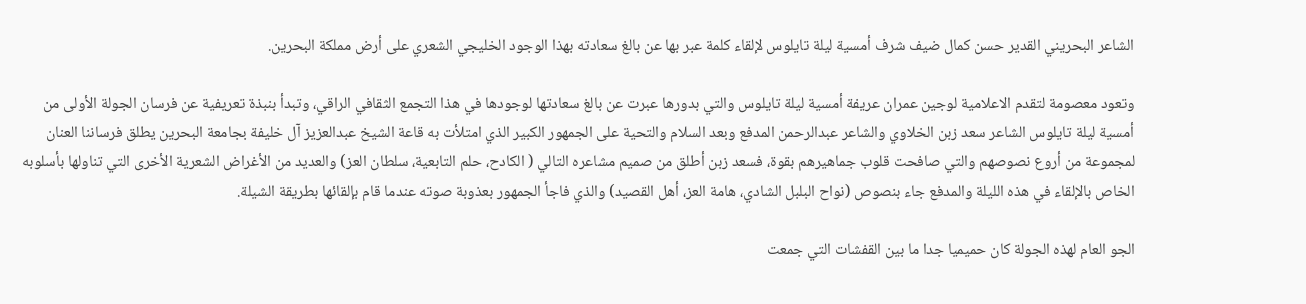الشاعر البحريني القدير حسن كمال ضيف شرف أمسية ليلة تايلوس لإلقاء كلمة عبر بها عن بالغ سعادته بهذا الوجود الخليجي الشعري على أرض مملكة البحرين.

وتعود معصومة لتقدم الاعلامية لوجين عمران عريفة أمسية ليلة تايلوس والتي بدورها عبرت عن بالغ سعادتها لوجودها في هذا التجمع الثقافي الراقي، وتبدأ بنبذة تعريفية عن فرسان الجولة الأولى من أمسية ليلة تايلوس الشاعر سعد زبن الخلاوي والشاعر عبدالرحمن المدفع وبعد السلام والتحية على الجمهور الكبير الذي امتلأت به قاعة الشيخ عبدالعزيز آل خليفة بجامعة البحرين يطلق فرساننا العنان لمجموعة من أروع نصوصهم والتي صافحت قلوب جماهيرهم بقوة، فسعد زبن أطلق من صميم مشاعره التالي ( الكادح، حلم التابعية، سلطان العز) والعديد من الأغراض الشعرية الأخرى التي تناولها بأسلوبه الخاص بالإلقاء في هذه الليلة والمدفع جاء بنصوص (نواح البلبل الشادي، هامة العز، أهل القصيد) والذي فاجأ الجمهور بعذوبة صوته عندما قام بإلقائها بطريقة الشيلة.

الجو العام لهذه الجولة كان حميميا جدا ما بين القفشات التي جمعت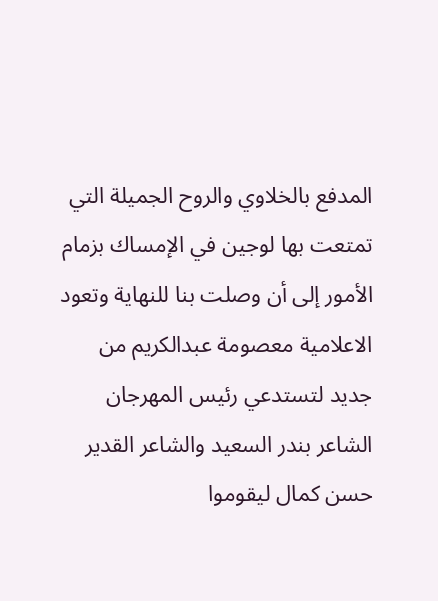المدفع بالخلاوي والروح الجميلة التي تمتعت بها لوجين في الإمساك بزمام الأمور إلى أن وصلت بنا للنهاية وتعود الاعلامية معصومة عبدالكريم من جديد لتستدعي رئيس المهرجان الشاعر بندر السعيد والشاعر القدير حسن كمال ليقوموا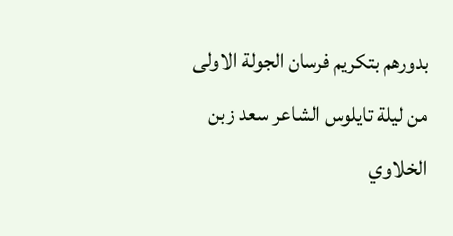بدورهم بتكريم فرسان الجولة الاولى من ليلة تايلوس الشاعر سعد زبن الخلاوي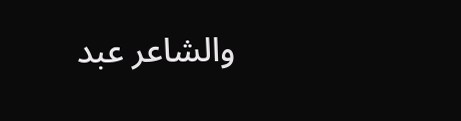والشاعر عبد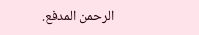الرحمن المدفع.